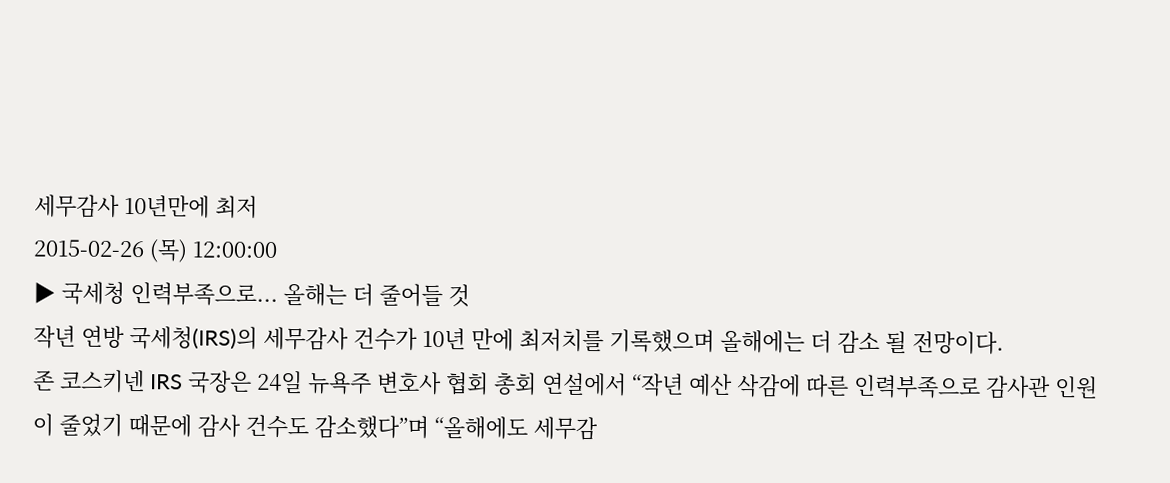세무감사 10년만에 최저
2015-02-26 (목) 12:00:00
▶ 국세청 인력부족으로... 올해는 더 줄어들 것
작년 연방 국세청(IRS)의 세무감사 건수가 10년 만에 최저치를 기록했으며 올해에는 더 감소 될 전망이다.
존 코스키넨 IRS 국장은 24일 뉴욕주 변호사 협회 총회 연설에서 “작년 예산 삭감에 따른 인력부족으로 감사관 인원이 줄었기 때문에 감사 건수도 감소했다”며 “올해에도 세무감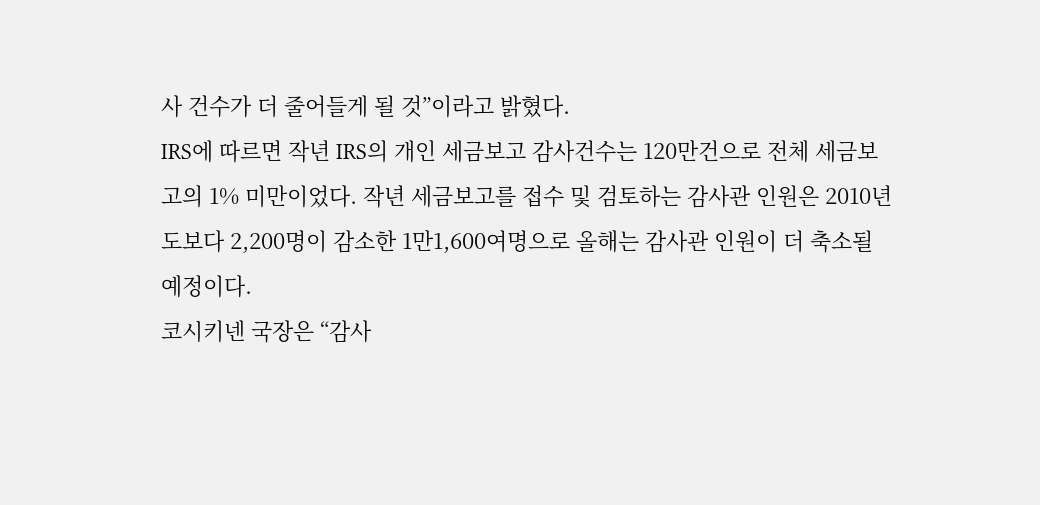사 건수가 더 줄어들게 될 것”이라고 밝혔다.
IRS에 따르면 작년 IRS의 개인 세금보고 감사건수는 120만건으로 전체 세금보고의 1% 미만이었다. 작년 세금보고를 접수 및 검토하는 감사관 인원은 2010년도보다 2,200명이 감소한 1만1,600여명으로 올해는 감사관 인원이 더 축소될 예정이다.
코시키넨 국장은 “감사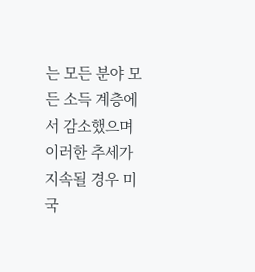는 모든 분야 모든 소득 계층에서 감소했으며 이러한 추세가 지속될 경우 미국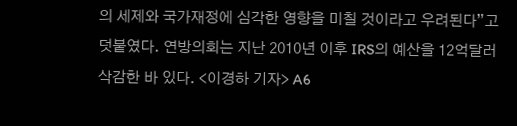의 세제와 국가재정에 심각한 영향을 미칠 것이라고 우려된다”고 덧붙였다. 연방의회는 지난 2010년 이후 IRS의 예산을 12억달러 삭감한 바 있다. <이경하 기자> A6